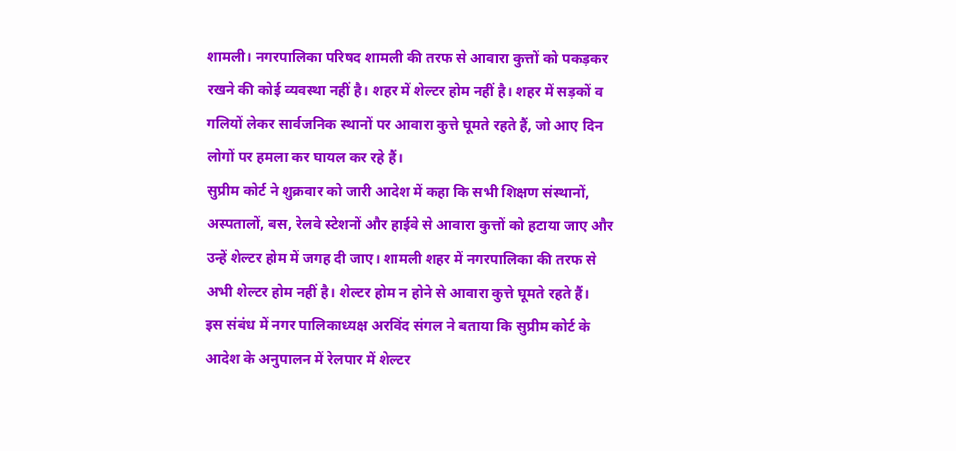शामली। नगरपालिका परिषद शामली की तरफ से आवारा कुत्तों को पकड़कर रखने की कोई व्यवस्था नहीं है। शहर में शेल्टर होम नहीं है। शहर में सड़कों व गलियों लेकर सार्वजनिक स्थानों पर आवारा कुत्ते घूमते रहते हैं, जो आए दिन लोगों पर हमला कर घायल कर रहे हैं।
सुप्रीम कोर्ट ने शुक्रवार को जारी आदेश में कहा कि सभी शिक्षण संस्थानों, अस्पतालों, बस, रेलवे स्टेशनों और हाईवे से आवारा कुत्तों को हटाया जाए और उन्हें शेल्टर होम में जगह दी जाए। शामली शहर में नगरपालिका की तरफ से अभी शेल्टर होम नहीं है। शेल्टर होम न होने से आवारा कुत्ते घूमते रहते हैं।
इस संबंध में नगर पालिकाध्यक्ष अरविंद संगल ने बताया कि सुप्रीम कोर्ट के आदेश के अनुपालन में रेलपार में शेल्टर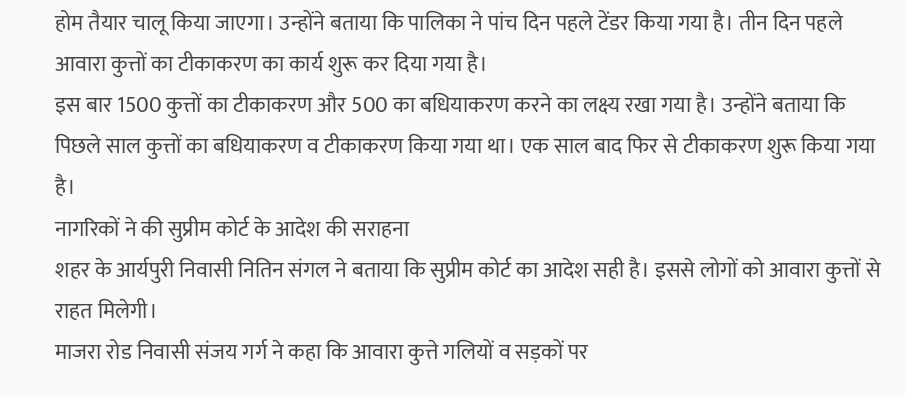होम तैयार चालू किया जाएगा। उन्होंने बताया कि पालिका ने पांच दिन पहले टेंडर किया गया है। तीन दिन पहले आवारा कुत्तों का टीकाकरण का कार्य शुरू कर दिया गया है।
इस बार 1500 कुत्तों का टीकाकरण और 500 का बधियाकरण करने का लक्ष्य रखा गया है। उन्होंने बताया कि पिछले साल कुत्तों का बधियाकरण व टीकाकरण किया गया था। एक साल बाद फिर से टीकाकरण शुरू किया गया है।
नागरिकों ने की सुप्रीम कोर्ट के आदेश की सराहना
शहर के आर्यपुरी निवासी नितिन संगल ने बताया कि सुप्रीम कोर्ट का आदेश सही है। इससे लोगों को आवारा कुत्तों से राहत मिलेगी।
माजरा रोड निवासी संजय गर्ग ने कहा कि आवारा कुत्ते गलियों व सड़कों पर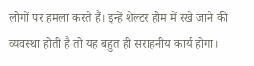लोगों पर हमला करते हैं। इन्हें शेल्टर होम में रखे जाने की व्यवस्था होती है तो यह बहुत ही सराहनीय कार्य होगा।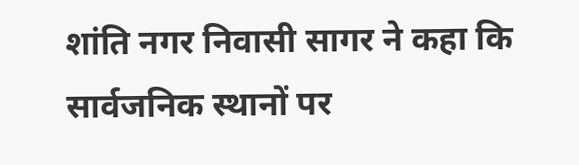शांति नगर निवासी सागर ने कहा कि सार्वजनिक स्थानों पर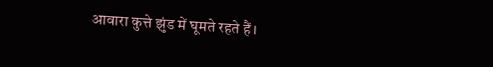आवारा कुत्ते झुंड में घूमते रहते हैं।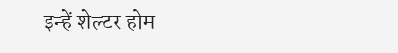इन्हें शेल्टर होम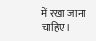में रखा जाना चाहिए।